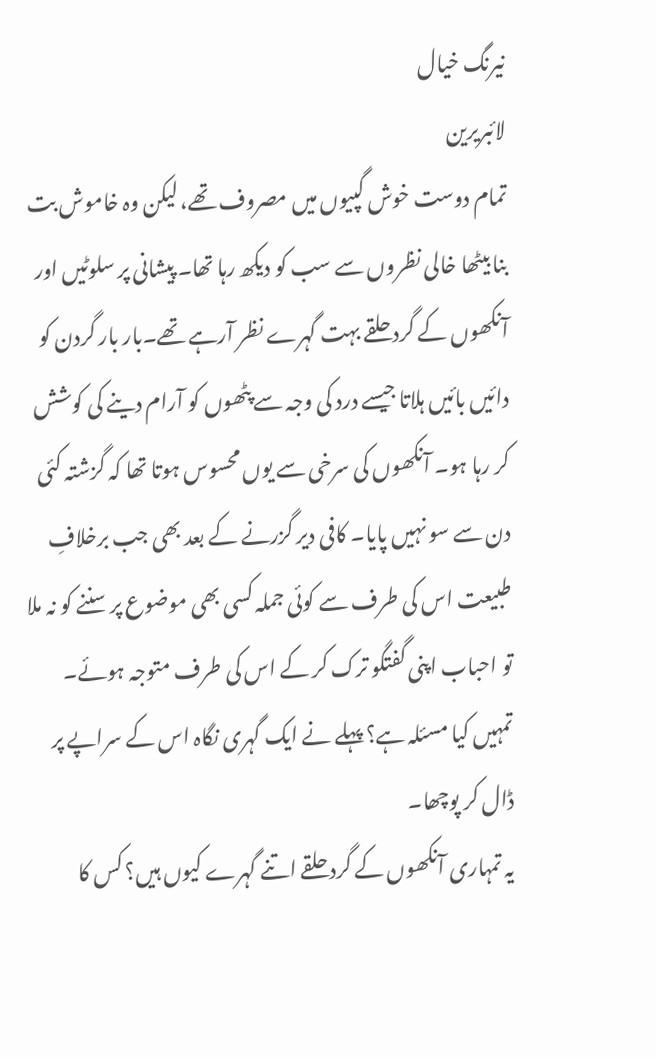نیرنگ خیال
لائبریرین
تمام دوست خوش گپیوں میں مصروف تھے، لیکن وہ خاموش بت بنا بیٹھا خالی نظروں سے سب کو دیکھ رہا تھا۔ پیشانی پر سلوٹیں اور آنکھوں کے گرد حلقے بہت گہرے نظر آرہے تھے۔بار بار گردن کو دائیں بائیں ہلاتا جیسے درد کی وجہ سے پٹھوں کو آرام دینے کی کوشش کر رہا ہو۔ آنکھوں کی سرخی سے یوں محسوس ہوتا تھا کہ گزشتہ کئی دن سے سو نہیں پایا۔ کافی دیر گزرنے کے بعد بھی جب برخلافِ طبیعت اس کی طرف سے کوئی جملہ کسی بھی موضوع پر سننے کو نہ ملا تو احباب اپنی گفتگو ترک کر کے اس کی طرف متوجہ ہوئے۔
تمہیں کیا مسئلہ ہے؟ پہلے نے ایک گہری نگاہ اس کے سراپے پر ڈال کر پوچھا۔
یہ تمہاری آنکھوں کے گرد حلقے اتنے گہرے کیوں ہیں؟ کس کا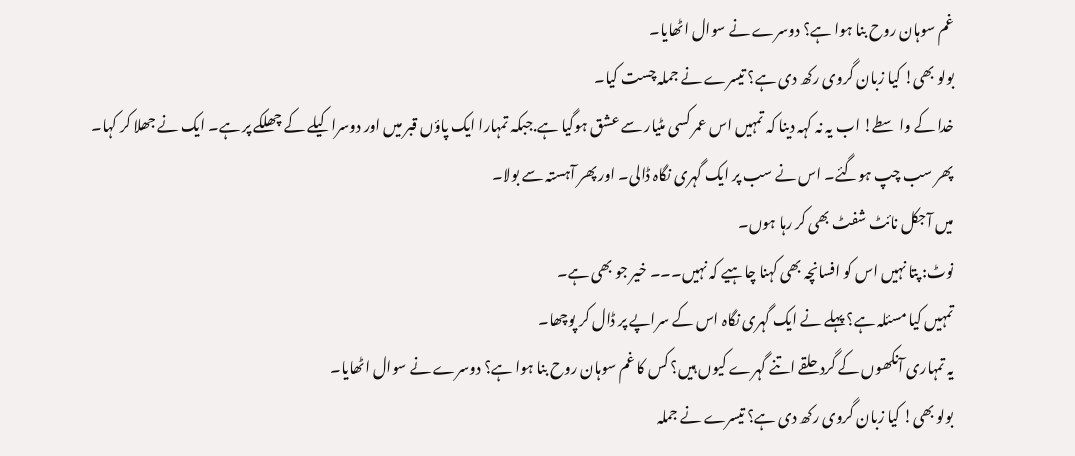غم سوہان روح بنا ہوا ہے؟ دوسرے نے سوال اٹھایا۔
بولو بھی! کیا زبان گروی رکھ دی ہے؟ تیسرے نے جملہ چست کیا۔
خدا کے واسطے! اب یہ نہ کہہ دینا کہ تمہیں اس عمر کسی مٹیار سے عشق ہوگیا ہے.جبکہ تمہارا ایک پاؤں قبر میں اور دوسرا کیلے کے چھلکے پر ہے۔ ایک نے جھلا کر کہا۔
پھر سب چپ ہوگئے۔ اس نے سب پر ایک گہری نگاہ ڈالی۔ اور پھر آہستہ سے بولا۔
میں آجکل نائٹ شفٹ بھی کر رہا ہوں۔
نوٹ: پتا نہیں اس کو افسانچہ بھی کہنا چاہیے کہ نہیں۔۔۔ خیر جو بھی ہے۔
تمہیں کیا مسئلہ ہے؟ پہلے نے ایک گہری نگاہ اس کے سراپے پر ڈال کر پوچھا۔
یہ تمہاری آنکھوں کے گرد حلقے اتنے گہرے کیوں ہیں؟ کس کا غم سوہان روح بنا ہوا ہے؟ دوسرے نے سوال اٹھایا۔
بولو بھی! کیا زبان گروی رکھ دی ہے؟ تیسرے نے جملہ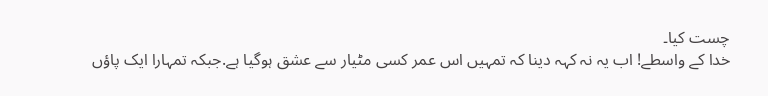چست کیا۔
خدا کے واسطے! اب یہ نہ کہہ دینا کہ تمہیں اس عمر کسی مٹیار سے عشق ہوگیا ہے.جبکہ تمہارا ایک پاؤں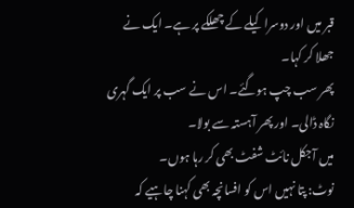قبر میں اور دوسرا کیلے کے چھلکے پر ہے۔ ایک نے جھلا کر کہا۔
پھر سب چپ ہوگئے۔ اس نے سب پر ایک گہری نگاہ ڈالی۔ اور پھر آہستہ سے بولا۔
میں آجکل نائٹ شفٹ بھی کر رہا ہوں۔
نوٹ: پتا نہیں اس کو افسانچہ بھی کہنا چاہیے کہ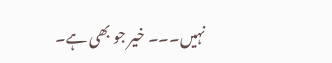نہیں۔۔۔ خیر جو بھی ہے۔